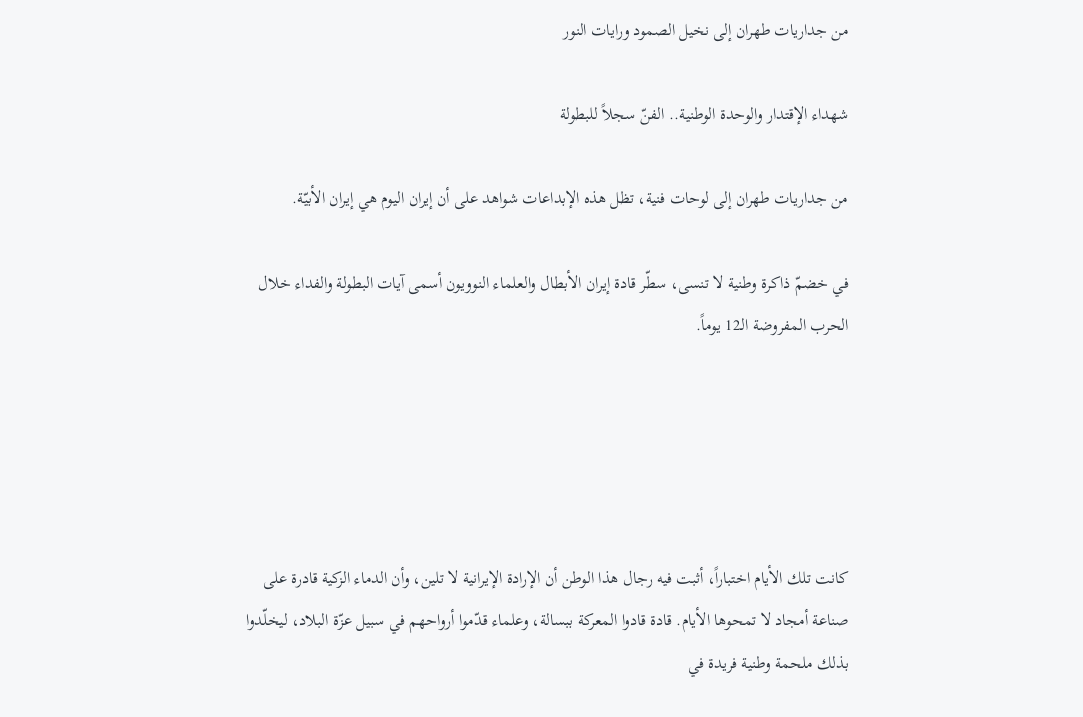من جداريات طهران إلى نخيل الصمود ورايات النور

شهداء الإقتدار والوحدة الوطنية.. الفنّ سجلاً للبطولة

من جداريات طهران إلى لوحات فنية، تظل هذه الإبداعات شواهد على أن إيران اليوم هي إيران الأبيّة.

في خضمّ ذاكرة وطنية لا تنسى، سطّر قادة إيران الأبطال والعلماء النوويون أسمى آيات البطولة والفداء خلال الحرب المفروضة الـ12 يوماً.





كانت تلك الأيام اختباراً، أثبت فيه رجال هذا الوطن أن الإرادة الإيرانية لا تلين، وأن الدماء الزكية قادرة على صناعة أمجاد لا تمحوها الأيام. قادة قادوا المعركة ببسالة، وعلماء قدّموا أرواحهم في سبيل عزّة البلاد، ليخلّدوا بذلك ملحمة وطنية فريدة في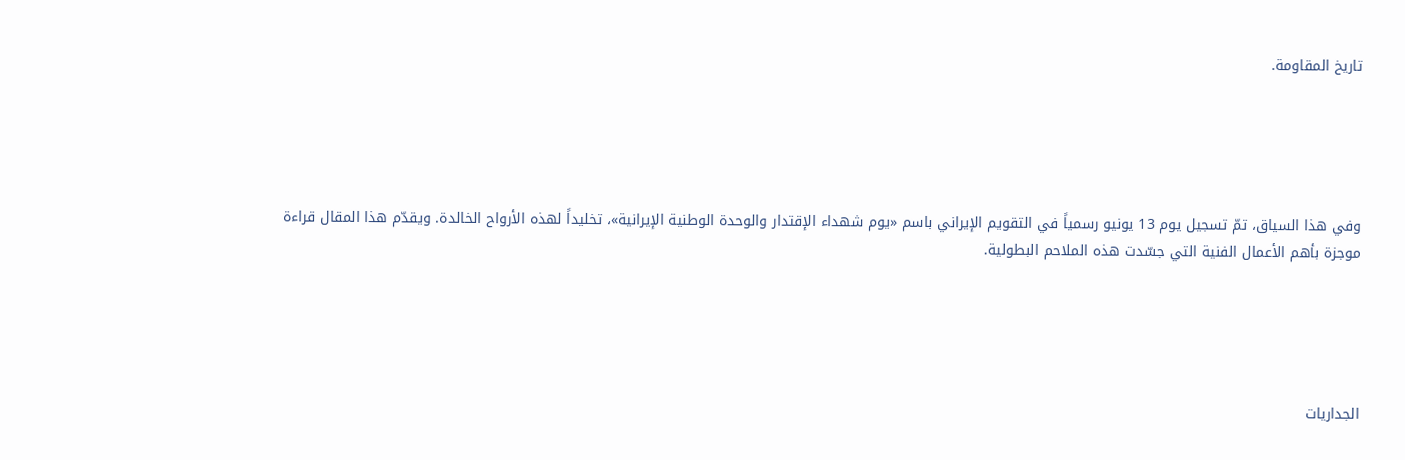تاريخ المقاومة.





وفي هذا السياق، تمّ تسجيل يوم 13 يونيو رسمياً في التقويم الإيراني باسم «يوم شهداء الإقتدار والوحدة الوطنية الإيرانية»، تخليداً لهذه الأرواح الخالدة. ويقدّم هذا المقال قراءة موجزة بأهم الأعمال الفنية التي جسّدت هذه الملاحم البطولية.





الجداريات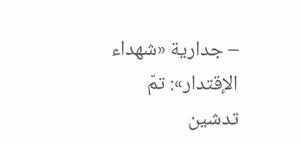– جدارية «شهداء الإقتدار»: تمّ تدشين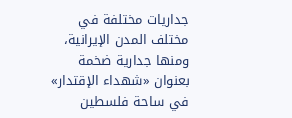جداريات مختلفة في مختلف المدن الإيرانية، ومنها جدارية ضخمة بعنوان «شهداء الإقتدار» في ساحة فلسطين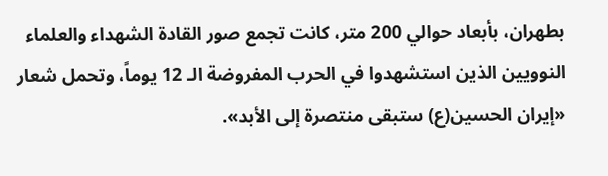بطهران، بأبعاد حوالي 200 متر، كانت تجمع صور القادة الشهداء والعلماء النوويين الذين استشهدوا في الحرب المفروضة الـ 12 يوماً، وتحمل شعار «إيران الحسين(ع) ستبقى منتصرة إلى الأبد».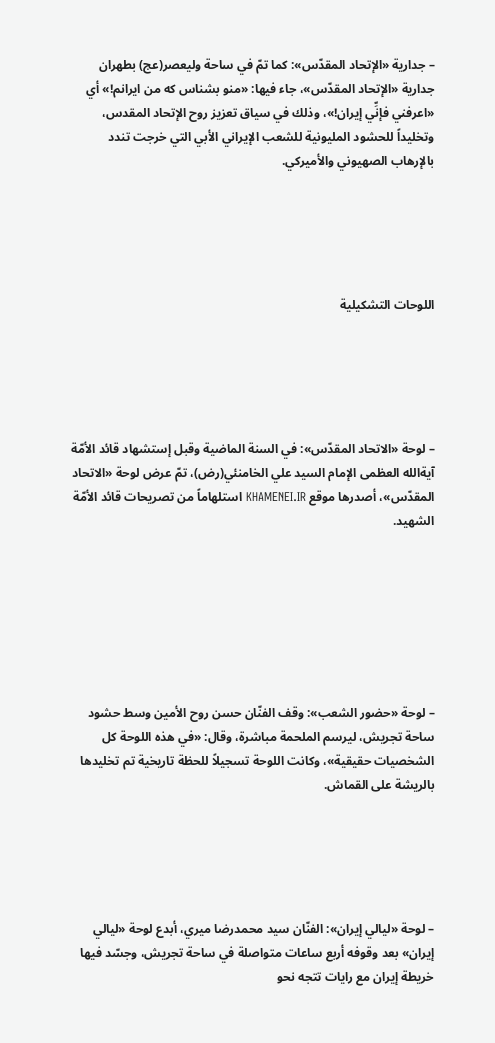– جدارية «الإتحاد المقدّس»: كما تمّ في ساحة وليعصر(عج) بطهران جدارية «الإتحاد المقدّس»، جاء فيها: «منو بشناس كه من ایرانم!» أي «اعرفني فإنِّي إيران!»، وذلك في سياق تعزيز روح الإتحاد المقدس، وتخليداً للحشود المليونية للشعب الإيراني الأبي التي خرجت تندد بالإرهاب الصهيوني والأميركي.





اللوحات التشكيلية





– لوحة «الاتحاد المقدّس»: في السنة الماضية وقبل إستشهاد قائد الأمّة آيةالله العظمى الإمام السيد علي الخامنئي(رض)، تمّ عرض لوحة «الاتحاد المقدّس»، أصدرها موقع KHAMENEI.IR استلهاماً من تصريحات قائد الأمّة الشهيد.







– لوحة «حضور الشعب»: وقف الفنّان حسن روح الأمين وسط حشود ساحة تجريش، ليرسم الملحمة مباشرة، وقال: «في هذه اللوحة كل الشخصيات حقيقية»، وكانت اللوحة تسجيلاً للحظة تاريخية تم تخليدها بالريشة على القماش.





– لوحة «ليالي إيران»: الفنّان سيد محمدرضا ميري، أبدع لوحة «ليالي إيران» بعد وقوفه أربع ساعات متواصلة في ساحة تجريش، وجسّد فيها خريطة إيران مع رايات تتجه نحو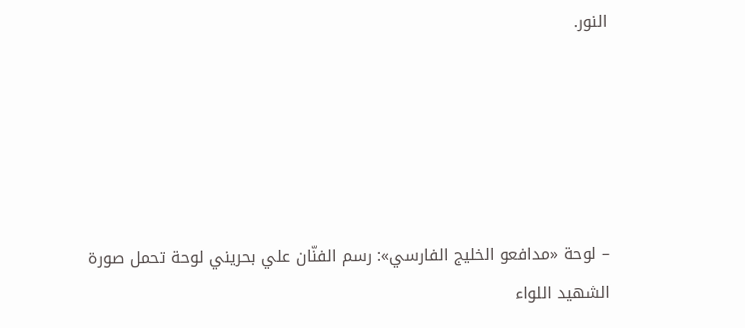النور.





– لوحة «مدافعو الخليج الفارسي»: رسم الفنّان علي بحريني لوحة تحمل صورة الشهيد اللواء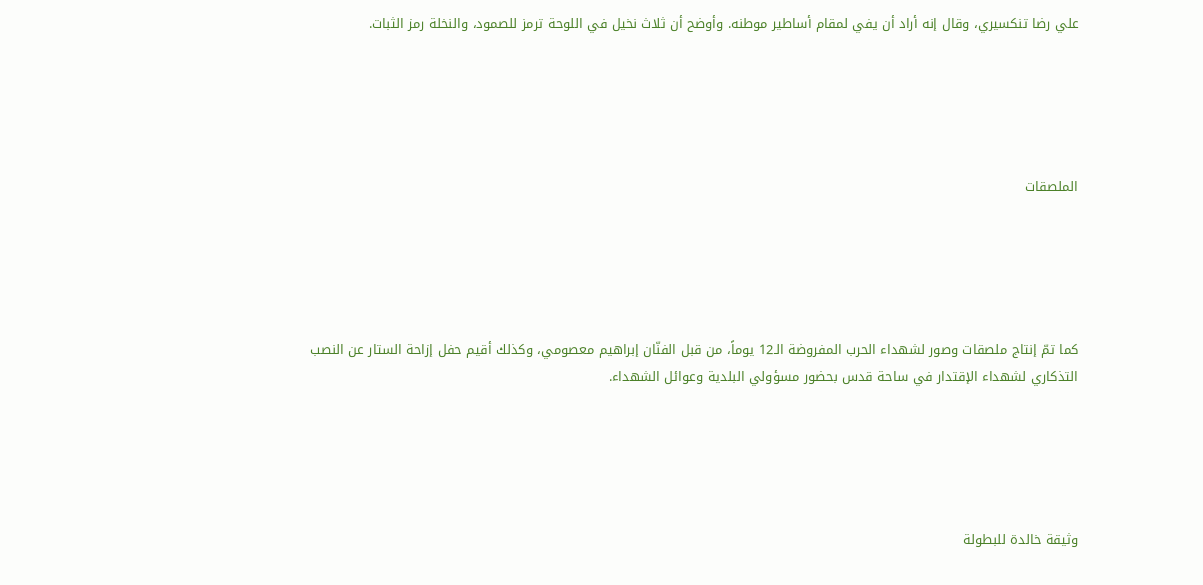علي رضا تنكسيري، وقال إنه أراد أن يفي لمقام أساطير موطنه. وأوضح أن ثلاث نخيل في اللوحة ترمز للصمود، والنخلة رمز الثبات.





الملصقات





كما تمّ إنتاج ملصقات وصور لشهداء الحرب المفروضة الـ12 يوماً، من قبل الفنّان إبراهيم معصومي، وكذلك أقيم حفل إزاحة الستار عن النصب التذكاري لشهداء الإقتدار في ساحة قدس بحضور مسؤولي البلدية وعوائل الشهداء.





وثيقة خالدة للبطولة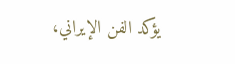يؤكد الفن الإيراني،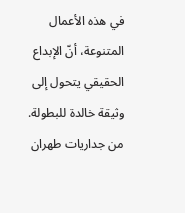في هذه الأعمال المتنوعة، أنّ الإبداع الحقيقي يتحول إلى وثيقة خالدة للبطولة. من جداريات طهران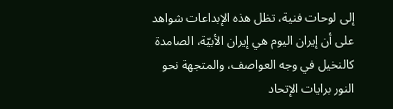إلى لوحات فنية، تظل هذه الإبداعات شواهد على أن إيران اليوم هي إيران الأبيّة، الصامدة كالنخيل في وجه العواصف، والمتجهة نحو النور برايات الإتحاد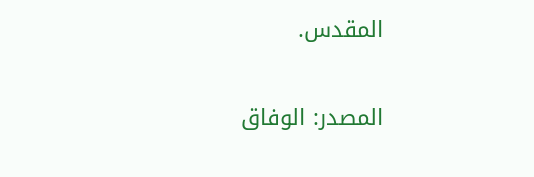المقدس.

المصدر: الوفاق